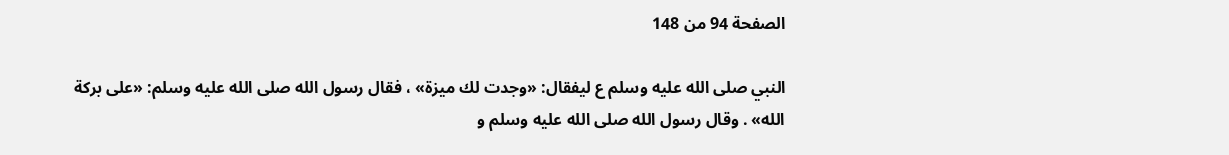الصفحة 94 من 148

النبي صلى الله عليه وسلم ع ليفقال: «وجدت لك ميزة» ، فقال رسول الله صلى الله عليه وسلم: «على بركة الله» . وقال رسول الله صلى الله عليه وسلم و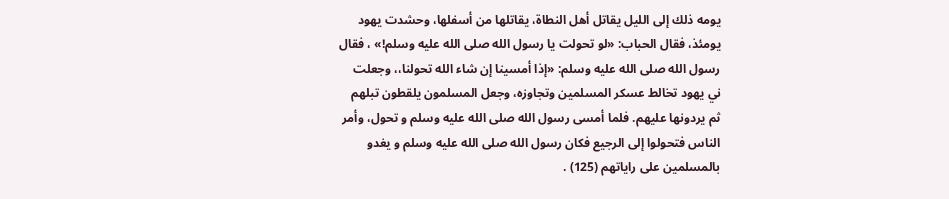يومه ذلك إلى الليل يقاتل أهل النطاة، يقاتلها من أسفلها، وحشدت يهود يومئذ، فقال الحباب: «لو تحولت يا رسول الله صلى الله عليه وسلم!» ، فقال رسول الله صلى الله عليه وسلم: «إذا أمسينا إن شاء الله تحولنا،، وجعلت ني يهود تخالط عسكر المسلمين وتجاوزه، وجعل المسلمون يلقطون تبلهم ثم يردونها عليهم. فلما أمسى رسول الله صلى الله عليه وسلم و تحول، وأمر الناس فتحولوا إلى الرجيع فكان رسول الله صلى الله عليه وسلم و يغدو بالمسلمين على راياتهم (125) .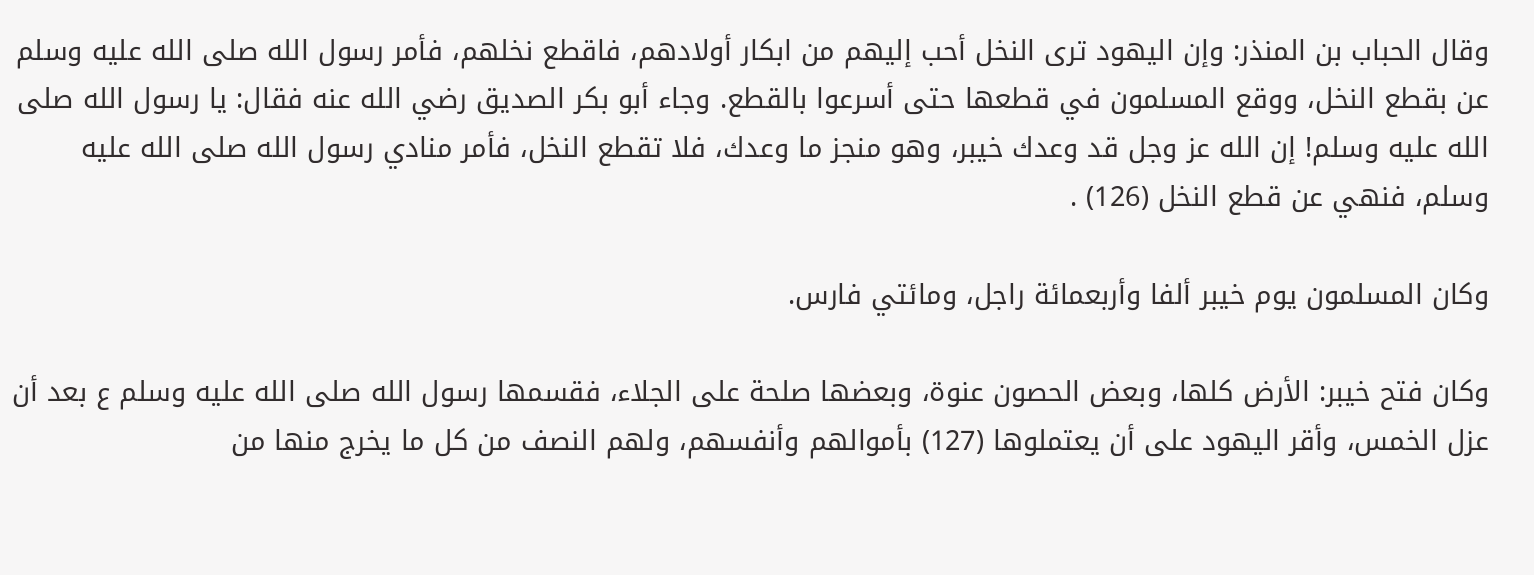وقال الحباب بن المنذر: وإن اليهود ترى النخل أحب إليهم من ابکار أولادهم، فاقطع نخلهم، فأمر رسول الله صلى الله عليه وسلم عن بقطع النخل، ووقع المسلمون في قطعها حتى أسرعوا بالقطع. وجاء أبو بكر الصديق رضي الله عنه فقال: يا رسول الله صلى الله عليه وسلم! إن الله عز وجل قد وعدك خيبر، وهو منجز ما وعدك، فلا تقطع النخل، فأمر منادي رسول الله صلى الله عليه وسلم، فنهي عن قطع النخل (126) .

وكان المسلمون يوم خيبر ألفا وأربعمائة راجل، ومائتي فارس.

وكان فتح خيبر: الأرض كلها، وبعض الحصون عنوة، وبعضها صلحة على الجلاء، فقسمها رسول الله صلى الله عليه وسلم ع بعد أن عزل الخمس، وأقر اليهود على أن يعتملوها (127) بأموالهم وأنفسهم، ولهم النصف من كل ما يخرج منها من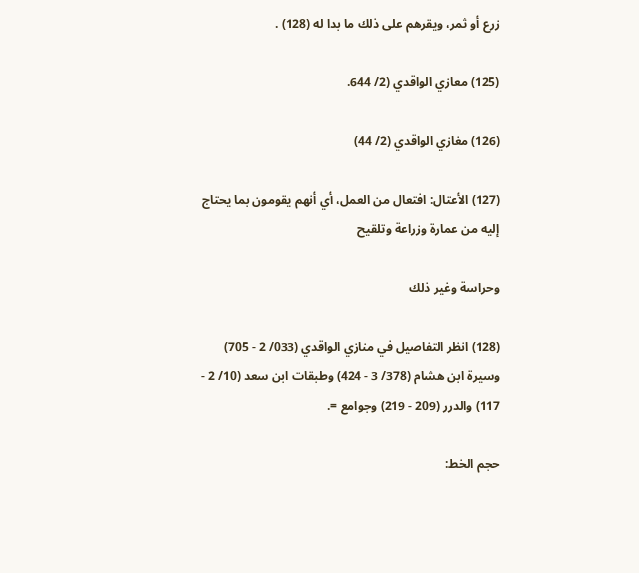زرع أو ثمر، ويقرهم على ذلك ما بدا له (128) .

(125) معازي الواقدي (2/ 644.

(126) مغازي الواقدي (2/ 44)

(127) الأعتال: افتعال من العمل، أي أنهم يقومون بما يحتاج إليه من عمارة وزراعة وتلقيح

وحراسة وغير ذلك

(128) انظر التفاصيل في منازي الواقدي (033/ 2 - 705) وسيرة ابن هشام (378/ 3 - 424) وطبقات ابن سعد (10/ 2 - 117) والدرر (209 - 219) وجوامع =.

حجم الخط: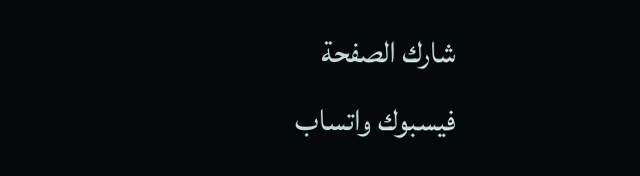شارك الصفحة
فيسبوك واتساب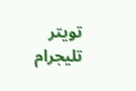تويتر تليجرام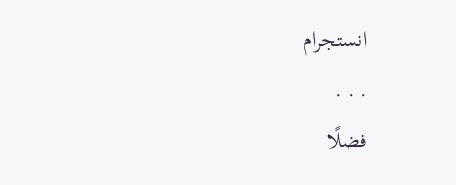انستجرام
. . .
فضلًا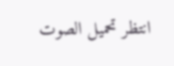انتظر تحميل الصوت